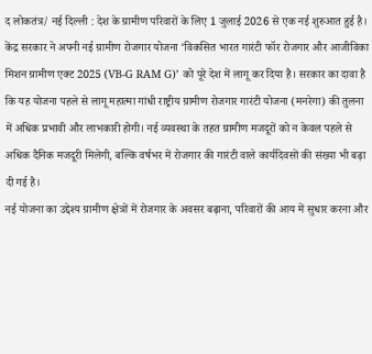द लोकतंत्र/ नई दिल्ली : देश के ग्रामीण परिवारों के लिए 1 जुलाई 2026 से एक नई शुरुआत हुई है। केंद्र सरकार ने अपनी नई ग्रामीण रोजगार योजना ‘विकसित भारत गारंटी फॉर रोजगार और आजीविका मिशन ग्रामीण एक्ट 2025 (VB-G RAM G)’ को पूरे देश में लागू कर दिया है। सरकार का दावा है कि यह योजना पहले से लागू महात्मा गांधी राष्ट्रीय ग्रामीण रोजगार गारंटी योजना (मनरेगा) की तुलना में अधिक प्रभावी और लाभकारी होगी। नई व्यवस्था के तहत ग्रामीण मजदूरों को न केवल पहले से अधिक दैनिक मजदूरी मिलेगी, बल्कि वर्षभर में रोजगार की गारंटी वाले कार्यदिवसों की संख्या भी बढ़ा दी गई है।
नई योजना का उद्देश्य ग्रामीण क्षेत्रों में रोजगार के अवसर बढ़ाना, परिवारों की आय में सुधार करना और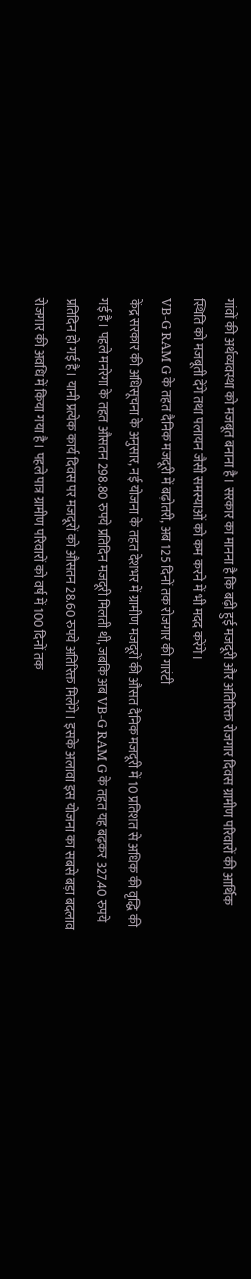गांवों की अर्थव्यवस्था को मजबूत बनाना है। सरकार का मानना है कि बढ़ी हुई मजदूरी और अतिरिक्त रोजगार दिवस ग्रामीण परिवारों की आर्थिक स्थिति को मजबूती देंगे तथा पलायन जैसी समस्याओं को कम करने में भी मदद करेंगे।
VB-G RAM G के तहत दैनिक मजदूरी में बढ़ोतरी, अब 125 दिनों तक रोजगार की गारंटी
केंद्र सरकार की अधिसूचना के अनुसार, नई योजना के तहत देशभर में ग्रामीण मजदूरों की औसत दैनिक मजदूरी में 10 प्रतिशत से अधिक की वृद्धि की गई है। पहले मनरेगा के तहत औसतन 298.80 रुपये प्रतिदिन मजदूरी मिलती थी, जबकि अब VB-G RAM G के तहत यह बढ़कर 327.40 रुपये प्रतिदिन हो गई है। यानी प्रत्येक कार्य दिवस पर मजदूरों को औसतन 28.60 रुपये अतिरिक्त मिलेंगे। इसके अलावा इस योजना का सबसे बड़ा बदलाव रोजगार की अवधि में किया गया है। पहले पात्र ग्रामीण परिवारों को वर्ष में 100 दिनों तक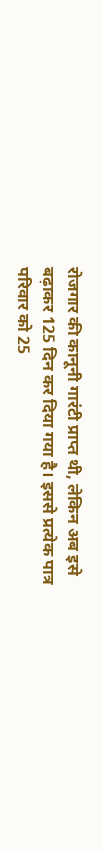रोजगार की कानूनी गारंटी प्राप्त थी, लेकिन अब इसे बढ़ाकर 125 दिन कर दिया गया है। इससे प्रत्येक पात्र परिवार को 25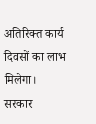अतिरिक्त कार्य दिवसों का लाभ मिलेगा।
सरकार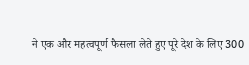ने एक और महत्वपूर्ण फैसला लेते हुए पूरे देश के लिए 300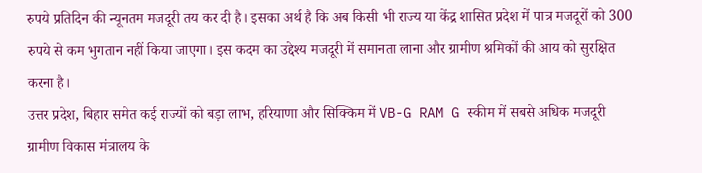रुपये प्रतिदिन की न्यूनतम मजदूरी तय कर दी है। इसका अर्थ है कि अब किसी भी राज्य या केंद्र शासित प्रदेश में पात्र मजदूरों को 300 रुपये से कम भुगतान नहीं किया जाएगा। इस कदम का उद्देश्य मजदूरी में समानता लाना और ग्रामीण श्रमिकों की आय को सुरक्षित करना है।
उत्तर प्रदेश, बिहार समेत कई राज्यों को बड़ा लाभ, हरियाणा और सिक्किम में VB-G RAM G स्कीम में सबसे अधिक मजदूरी
ग्रामीण विकास मंत्रालय के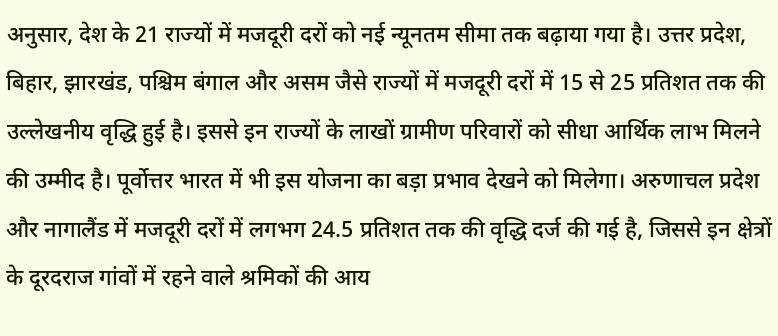अनुसार, देश के 21 राज्यों में मजदूरी दरों को नई न्यूनतम सीमा तक बढ़ाया गया है। उत्तर प्रदेश, बिहार, झारखंड, पश्चिम बंगाल और असम जैसे राज्यों में मजदूरी दरों में 15 से 25 प्रतिशत तक की उल्लेखनीय वृद्धि हुई है। इससे इन राज्यों के लाखों ग्रामीण परिवारों को सीधा आर्थिक लाभ मिलने की उम्मीद है। पूर्वोत्तर भारत में भी इस योजना का बड़ा प्रभाव देखने को मिलेगा। अरुणाचल प्रदेश और नागालैंड में मजदूरी दरों में लगभग 24.5 प्रतिशत तक की वृद्धि दर्ज की गई है, जिससे इन क्षेत्रों के दूरदराज गांवों में रहने वाले श्रमिकों की आय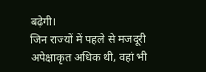बढ़ेगी।
जिन राज्यों में पहले से मजदूरी अपेक्षाकृत अधिक थी, वहां भी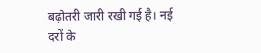बढ़ोतरी जारी रखी गई है। नई दरों के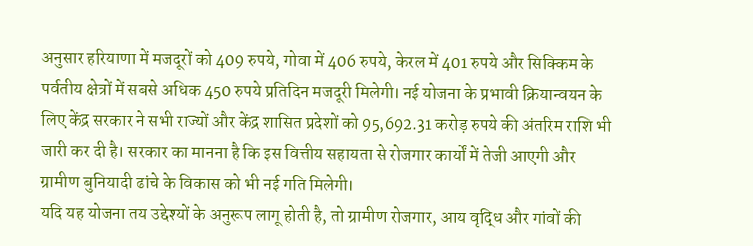अनुसार हरियाणा में मजदूरों को 409 रुपये, गोवा में 406 रुपये, केरल में 401 रुपये और सिक्किम के पर्वतीय क्षेत्रों में सबसे अधिक 450 रुपये प्रतिदिन मजदूरी मिलेगी। नई योजना के प्रभावी क्रियान्वयन के लिए केंद्र सरकार ने सभी राज्यों और केंद्र शासित प्रदेशों को 95,692.31 करोड़ रुपये की अंतरिम राशि भी जारी कर दी है। सरकार का मानना है कि इस वित्तीय सहायता से रोजगार कार्यों में तेजी आएगी और ग्रामीण बुनियादी ढांचे के विकास को भी नई गति मिलेगी।
यदि यह योजना तय उद्देश्यों के अनुरूप लागू होती है, तो ग्रामीण रोजगार, आय वृद्धि और गांवों की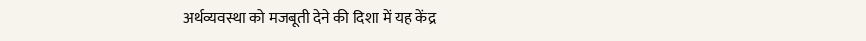अर्थव्यवस्था को मजबूती देने की दिशा में यह केंद्र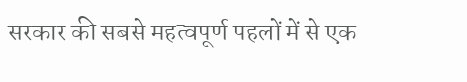सरकार की सबसे महत्वपूर्ण पहलों में से एक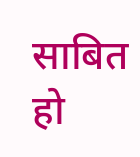साबित हो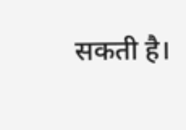सकती है।